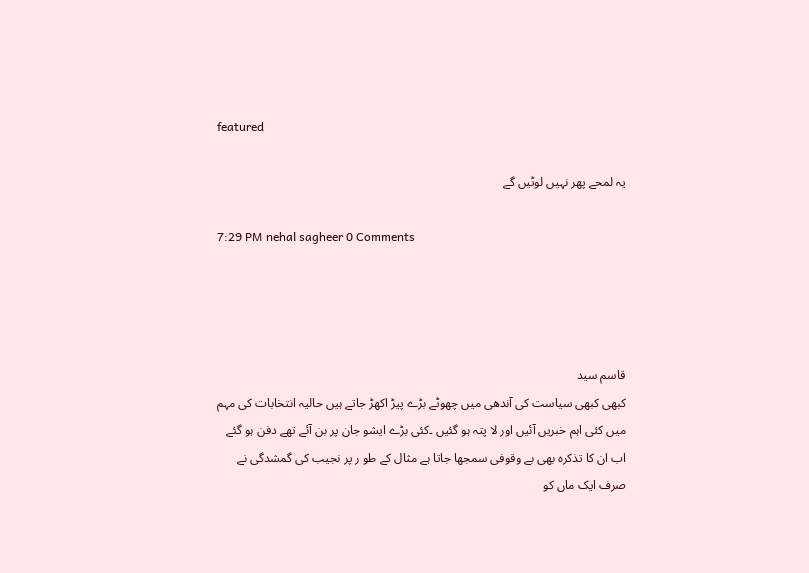featured

یہ لمحے پھر نہیں لوٹیں گے

7:29 PM nehal sagheer 0 Comments




قاسم سید
کبھی کبھی سیاست کی آندھی میں چھوٹے بڑے پیڑ اکھڑ جاتے ہیں حالیہ انتخابات کی مہم میں کئی اہم خبریں آئیں اور لا پتہ ہو گئیں ۔کئی بڑے ایشو جان پر بن آئے تھے دفن ہو گئے اب ان کا تذکرہ بھی بے وقوفی سمجھا جاتا ہے مثال کے طو ر پر نجیب کی گمشدگی نے صرف ایک ماں کو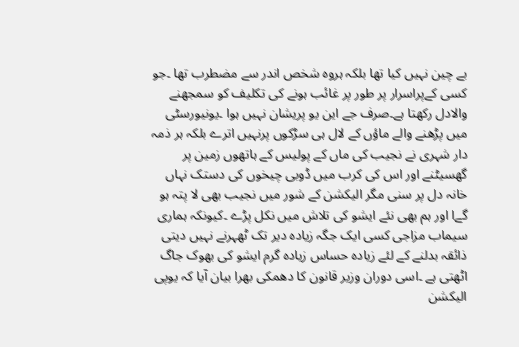بے چین نہیں کیا تھا بلکہ ہروہ شخص اندر سے مضطرب تھا ۔جو کسی کےپراسرار پر طور پر غائب ہونے کی تکلیف کو سمجھنے والادل رکھتا ہے۔صرف جے این یو پریشان نہیں ہوا ۔یونیورسٹی میں پڑھنے والے ماؤں کے لال ہی سڑکوں پرنہیں اترے بلکہ ہر ذمہ دار شہری نے نجیب کی ماں کے پولیس کے ہاتھوں زمین پر گھسیٹنے اور اس کی کرب میں ڈوبی چیخوں کی دستک نہاں خانہ دل پر سنی مگر الیکشن کے شور میں نجیب بھی لا پتہ ہو گےا اور ہم بھی نئے ایشو کی تلاش میں نکل پڑے ۔کیونکہ ہماری سیماب مزاجی کسی ایک جگہ زیادہ دیر تک ٹھہرنے نہیں دیتی ذائقہ بدلنے کے لئے زیادہ حساس زیادہ گرم ایشو کی بھوک جاگ اٹھتی ہے ۔اسی دوران وزیر قانون کا دھمکی بھرا بیان آیا کہ یوپی الیکشن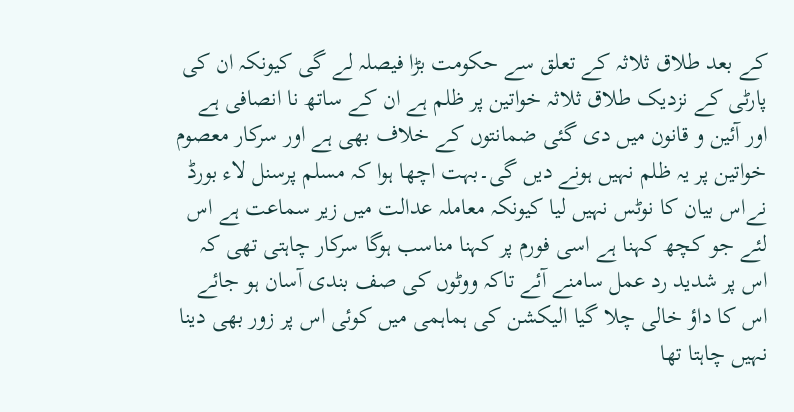کے بعد طلاق ثلاثہ کے تعلق سے حکومت بڑا فیصلہ لے گی کیونکہ ان کی پارٹی کے نزدیک طلاق ثلاثہ خواتین پر ظلم ہے ان کے ساتھ نا انصافی ہے اور آئین و قانون میں دی گئی ضمانتوں کے خلاف بھی ہے اور سرکار معصوم خواتین پر یہ ظلم نہیں ہونے دیں گی۔بہت اچھا ہوا کہ مسلم پرسنل لاء بورڈ نےاس بیان کا نوٹس نہیں لیا کیونکہ معاملہ عدالت میں زیر سماعت ہے اس لئے جو کچھ کہنا ہے اسی فورم پر کہنا مناسب ہوگا سرکار چاہتی تھی کہ اس پر شدید رد عمل سامنے آئے تاکہ ووٹوں کی صف بندی آسان ہو جائے اس کا داؤ خالی چلا گیا الیکشن کی ہماہمی میں کوئی اس پر زور بھی دینا نہیں چاہتا تھا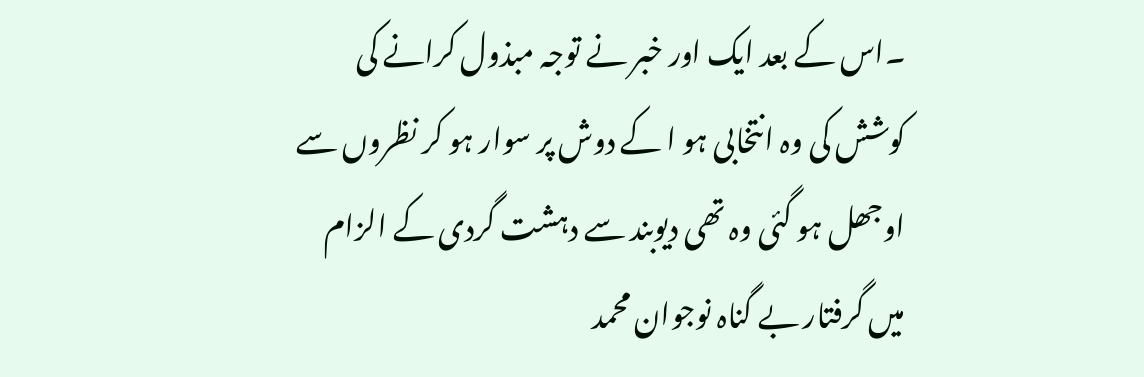۔اس کے بعد ایک اور خبر نے توجہ مبذول کرانے کی کوشش کی وہ انتخابی ہو ا کے دوش پر سوار ہو کر نظروں سے اوجھل ہو گئی وہ تھی دیوبند سے دہشت گردی کے الزام میں گرفتار بے گناہ نوجوان محمد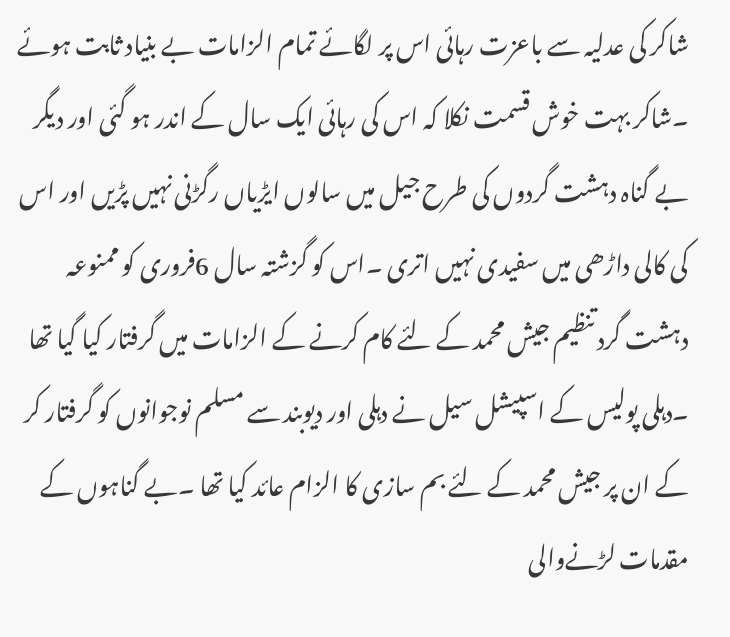شاکر کی عدلیہ سے باعزت رہائی اس پر لگائے تمام الزامات بے بنیاد ثابت ہوئے ۔شاکر بہت خوش قسمت نکلا کہ اس کی رہائی ایک سال کے اندر ہو گئی اور دیگر بے گناہ دہشت گردوں کی طرح جیل میں سالوں ایڑیاں رگڑنی نہیں پڑیں اور اس کی کالی داڑھی میں سفیدی نہیں اتری ۔اس کو گزشتہ سال 6فروری کو ممنوعہ دہشت گرد تنظیم جیش محمد کے لئے کام کرنے کے الزامات میں گرفتار کیا گیا تھا ۔دہلی پولیس کے اسپیشل سیل نے دہلی اور دیوبند سے مسلم نوجوانوں کو گرفتار کر کے ان پر جیش محمد کے لئے بم سازی کا الزام عائد کیا تھا ۔بے گناہوں کے مقدمات لڑنےوالی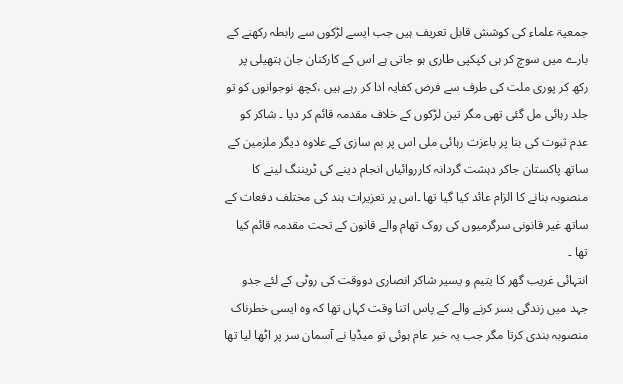جمعیۃ علماء کی کوشش قابل تعریف ہیں جب ایسے لڑکوں سے رابطہ رکھنے کے بارے میں سوچ کر ہی کپکپی طاری ہو جاتی ہے اس کے کارکنان جان ہتھیلی پر رکھ کر پوری ملت کی طرف سے فرض کفایہ ادا کر رہے ہیں ،کچھ نوجوانوں کو تو جلد رہائی مل گئی تھی مگر تین لڑکوں کے خلاف مقدمہ قائم کر دیا ۔ شاکر کو عدم ثبوت کی بنا پر باعزت رہائی ملی اس پر بم سازی کے علاوہ دیگر ملزمین کے ساتھ پاکستان جاکر دہشت گردانہ کارروائیاں انجام دینے کی ٹریننگ لینے کا منصوبہ بنانے کا الزام عائد کیا گیا تھا ۔اس پر تعزیرات ہند کی مختلف دفعات کے ساتھ غیر قانونی سرگرمیوں کی روک تھام والے قانون کے تحت مقدمہ قائم کیا تھا ۔
انتہائی غریب گھر کا یتیم و یسیر شاکر انصاری دووقت کی روٹی کے لئے جدو جہد میں زندگی بسر کرنے والے کے پاس اتنا وقت کہاں تھا کہ وہ ایسی خطرناک منصوبہ بندی کرتا مگر جب یہ خبر عام ہوئی تو میڈیا نے آسمان سر پر اٹھا لیا تھا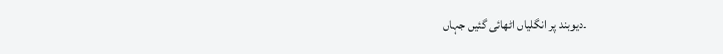۔دیوبند پر انگلیاں اٹھائی گئیں جہاں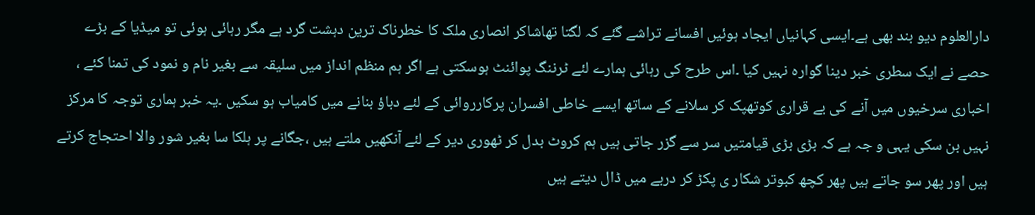دارالعلوم دیو بند بھی ہے۔ایسی کہانیاں ایجاد ہوئیں افسانے تراشے گئے کہ لگتا تھاشاکر انصاری ملک کا خطرناک ترین دہشت گرد ہے مگر رہائی ہوئی تو میڈیا کے بڑے حصے نے ایک سطری خبر دینا گوارہ نہیں کیا ۔اس طرح کی رہائی ہمارے لئے ٹرننگ پوائنٹ ہوسکتی ہے اگر ہم منظم انداز میں سلیقہ سے بغیر نام و نمود کی تمنا کئے ، اخباری سرخیوں میں آنے کی بے قراری کوتھپک کر سلانے کے ساتھ ایسے خاطی افسران پرکارروائی کے لئے دباؤ بنانے میں کامیاب ہو سکیں ۔یہ خبر ہماری توجہ کا مرکز نہیں بن سکی یہی و جہ ہے کہ بڑی بڑی قیامتیں سر سے گزر جاتی ہیں ہم کروٹ بدل کر ٹھوری دیر کے لئے آنکھیں ملتے ہیں ،جگانے پر ہلکا سا بغیر شور والا احتجاج کرتے ہیں اور پھر سو جاتے ہیں پھر کچھ کبوتر شکار ی پکڑ کر دربے میں ڈال دیتے ہیں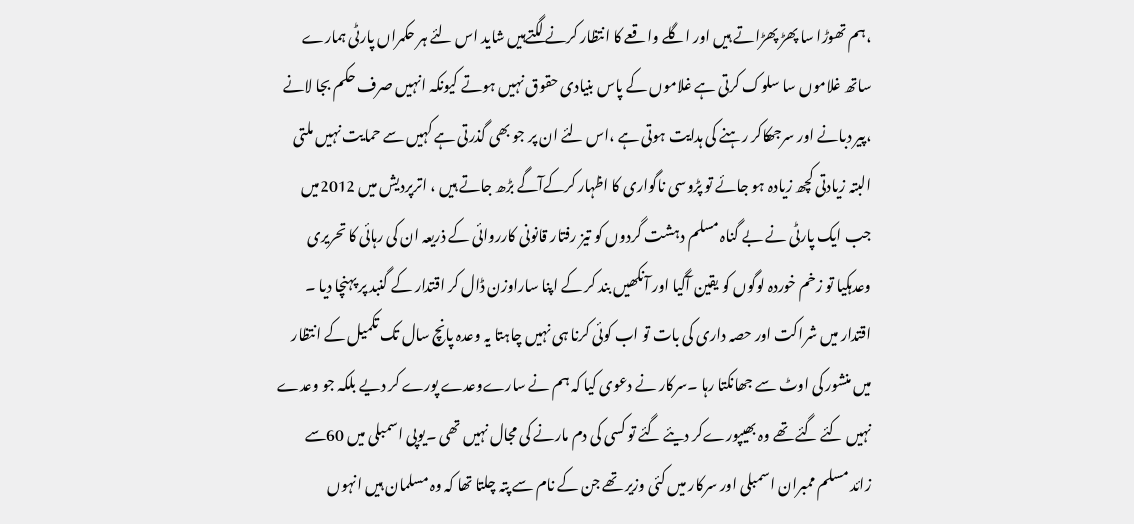،ہم تھوڑا سا پھڑ پھڑاتے ہیں اور اگلے واقعے کا انتظار کرنے لگتےہیں شاید اس لئے ہر حکمراں پارٹی ہمارے ساتھ غلاموں سا سلوک کرتی ہے غلاموں کے پاس بنیادی حقوق نہیں ہوتے کیونکہ انہیں صرف حکم بجا لانے ،پیر دبانے اور سرجھکاکر رہنے کی ہدایت ہوتی ہے ،اس لئے ان پر جو بھی گذرتی ہے کہیں سے حمایت نہیں ملتی البتہ زیادتی کچھ زیادہ ہو جائے تو پڑوسی ناگواری کا اظہار کرکےآگے بڑھ جاتے ہیں ، اترپردیش میں 2012میں جب ایک پارٹی نے بے گناہ مسلم دہشت گردوں کو تیز رفتار قانونی کارروائی کے ذریعہ ان کی رہائی کا تحریری وعدہکیا تو زخم خوردہ لوگوں کو یقین آگیا اور آنکھیں بند کر کے اپنا ساراوزن ڈال کر اقتدار کے گنبد پر پہنچا دیا ۔ اقتدار میں شراکت اور حصہ داری کی بات تو اب کوئی کرنا ہی نہیں چاہتا یہ وعدہ پانچ سال تک تکمیل کے انتظار میں منشور کی اوٹ سے جھانکتا رہا ۔سرکار نے دعوی کیا کہ ہم نے سارےوعدے پورے کر دیے بلکہ جو وعدے نہیں کئے گئے تھے وہ بھیپورےکر دیئے گئے تو کسی کی دم مارنے کی مجال نہیں تھی ۔یوپی اسمبلی میں 60سے زائد مسلم ممبران اسمبلی اور سرکار میں کئی وزیر تھے جن کے نام سے پتہ چلتا تھا کہ وہ مسلمان ہیں انہوں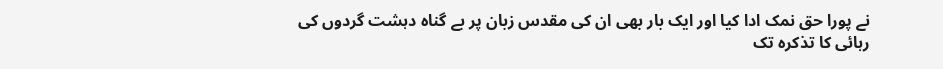نے پورا حق نمک ادا کیا اور ایک بار بھی ان کی مقدس زبان پر بے گناہ دہشت گردوں کی رہائی کا تذکرہ تک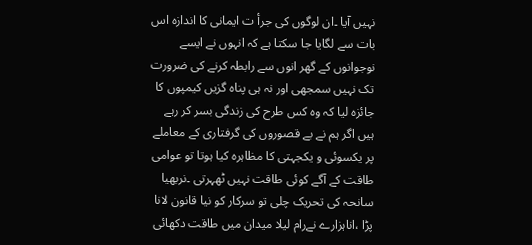نہیں آیا ۔ان لوگوں کی جرأ ت ایمانی کا اندازہ اس بات سے لگایا جا سکتا ہے کہ انہوں نے ایسے نوجوانوں کے گھر انوں سے رابطہ کرنے کی ضرورت تک نہیں سمجھی اور نہ ہی پناہ گزیں کیمپوں کا جائزہ لیا کہ وہ کس طرح کی زندگی بسر کر رہے ہیں اگر ہم نے بے قصوروں کی گرفتاری کے معاملے پر یکسوئی و یکجہتی کا مظاہرہ کیا ہوتا تو عوامی طاقت کے آگے کوئی طاقت نہیں ٹھہرتی ۔نربھیا سانحہ کی تحریک چلی تو سرکار کو نیا قانون لانا پڑا ،اناہزارے نےرام لیلا میدان میں طاقت دکھائی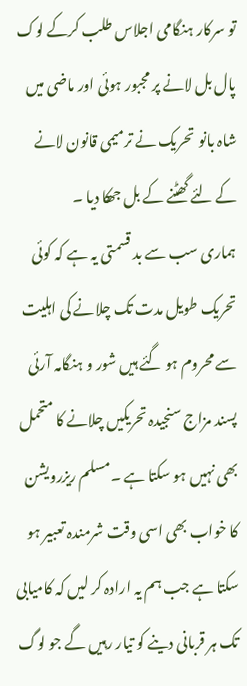تو سرکار ہنگامی اجلاس طلب کرکے لوک پال بل لانے پر مجبور ہوئی اور ماضی میں شاہ بانو  تحریک نے ترمیمی قانون لانے کے لئے گھٹنے کے بل جھکا دیا ۔
ہماری سب سے بد قسمتی یہ ہے کہ کوئی تحریک طویل مدت تک چلانے کی اہلیت سے محروم ہو گئے ہیں شور و ہنگامہ آرئی پسند مزاج سنجیدہ تحریکیں چلانے کا متحمل بھی نہیں ہو سکتا ہے ۔مسلم ریزرویشن کا خواب بھی اسی وقت شرمندہ تعبیر ہو سکتا ہے جب ہم یہ ارادہ کر لیں کہ کامیابی تک ہر قربانی دینے کو تیار رہیں گے جو لوگ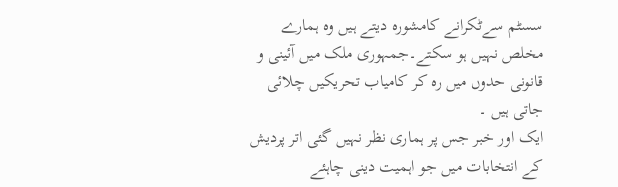سسٹم سےٹکرانے کامشورہ دیتے ہیں وہ ہمارے مخلص نہیں ہو سکتے۔جمہوری ملک میں آئینی و قانونی حدوں میں رہ کر کامیاب تحریکیں چلائی جاتی ہیں ۔
ایک اور خبر جس پر ہماری نظر نہیں گئی اتر پردیش کے انتخابات میں جو اہمیت دینی چاہئے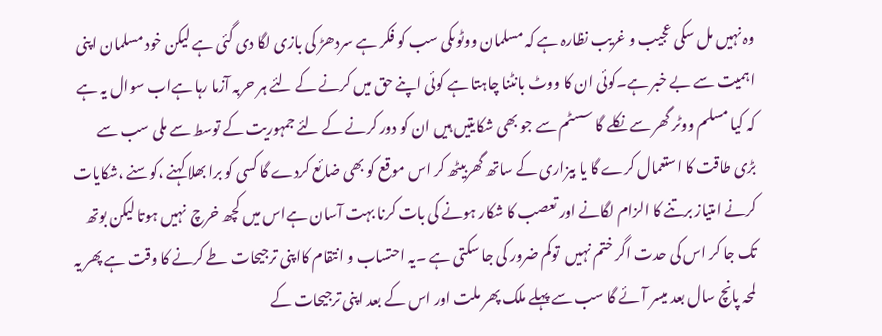وہ نہیں مل سکی عجیب و غریب نظارہ ہے کہ مسلمان ووٹوںکی سب کو فکر ہے سردھڑ کی بازی لگا دی گئی ہے لیکن خود مسلمان اپنی اہمیت سے بے خبر ہے۔کوئی ان کا ووٹ بانٹنا چاہتا ہے کوئی اپنے حق میں کرنے کے لئے ہر حربہ آزما رہا ہےاب سوال یہ ہے کہ کیا مسلم ووٹر گھر سے نکلے گا سسٹم سے جو بھی شکایتیں ہیں ان کو دور کرنے کے لئے جمہوریت کے توسط سے ملی سب سے بڑی طاقت کا استعمال کرے گا یا بیزاری کے ساتھ گھربیٹھ کر اس موقع کو بھی ضائع کردے گا کسی کو برا بھلا کہنے ،کوسنے ،شکایات کرنے امتیاز برتنے کا الزام لگانے اور تعصب کا شکار ہونے کی بات کرنا بہت آسان ہےاس میں کچھ خرچ  نہیں ہوتا لیکن بوتھ تک جا کر اس کی حدت اگر ختم نہیں  توکم ضرور کی جا سکتی ہے ۔یہ احتساب و انتقام کااپنی ترجیحات طے کرنے کا وقت ہے پھر یہ لمحہ پانچ سال بعد میسر آئے گا سب سے پہلے ملک پھر ملت اور اس کے بعد اپنی ترجیحات کے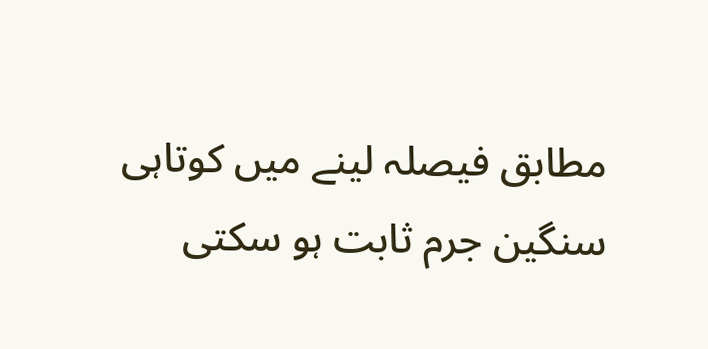مطابق فیصلہ لینے میں کوتاہی سنگین جرم ثابت ہو سکتی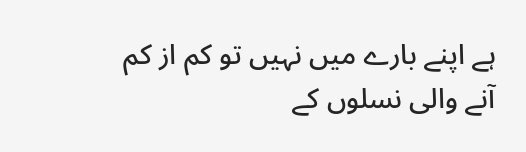ہے اپنے بارے میں نہیں تو کم از کم آنے والی نسلوں کے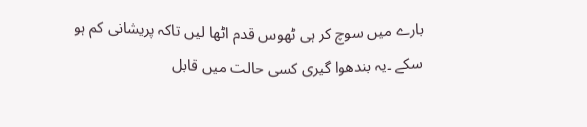بارے میں سوچ کر ہی ٹھوس قدم اٹھا لیں تاکہ پریشانی کم ہو سکے ۔یہ بندھوا گیری کسی حالت میں قابل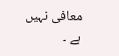معافی نہیں ہے ۔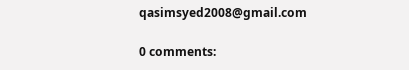qasimsyed2008@gmail.com

0 comments: